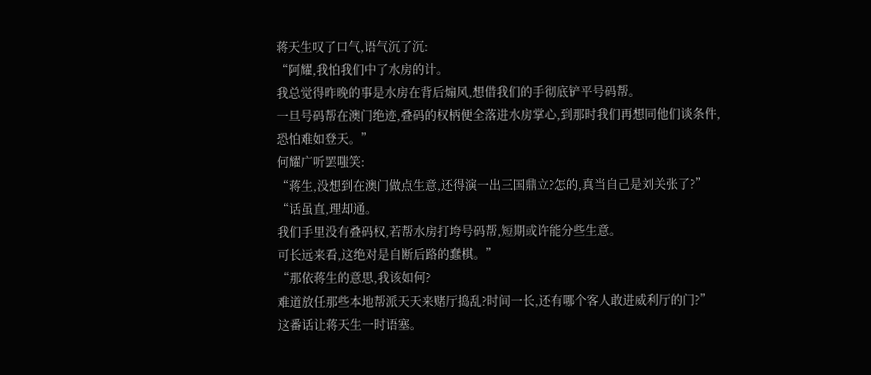蒋天生叹了口气,语气沉了沉:
“阿耀,我怕我们中了水房的计。
我总觉得昨晚的事是水房在背后煽风,想借我们的手彻底铲平号码帮。
一旦号码帮在澳门绝迹,叠码的权柄便全落进水房掌心,到那时我们再想同他们谈条件,恐怕难如登天。”
何耀广听罢嗤笑:
“蒋生,没想到在澳门做点生意,还得演一出三国鼎立?怎的,真当自己是刘关张了?”
“话虽直,理却通。
我们手里没有叠码权,若帮水房打垮号码帮,短期或许能分些生意。
可长远来看,这绝对是自断后路的蠢棋。”
“那依蒋生的意思,我该如何?
难道放任那些本地帮派天天来赌厅捣乱?时间一长,还有哪个客人敢进威利厅的门?”
这番话让蒋天生一时语塞。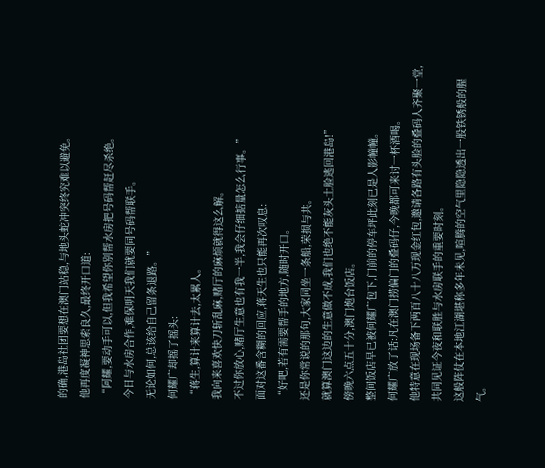的确,港岛社团要想在澳门站稳,与地头蛇冲突终究难以避免。
他再度凝神思索良久,最终开口道:
“阿耀,要动手可以,但我希望你别帮水房把号码帮赶尽杀绝。
今日与水房合作,难保明天我们就要同号码帮联手。
无论如何,总该给自己留条退路。”
何耀广却摇了摇头:
“蒋生,算计来算计去,太累人。
我向来喜欢快刀斩乱麻,赌厅的麻烦就得这么解。
不过你放心,赌厅生意也有我一半,我会仔细掂量怎么行事。”
面对这番含糊的回应,蒋天生也只能再次叹息:
“好吧,若有需要帮手的地方,随时开口。
还是你常说的那句,大家同坐一条船,荣损与共。
就算澳门这边的生意做不成,我们也绝不能灰头土脸逃回港岛!”
傍晚六点五十分,澳门炮台饭店。
整间饭店早已被何耀广包下,门前的停车坪此刻已是人影幢幢。
何耀广放了话:凡在澳门捞偏门的叠码仔,今晚都可来讨一杯酒喝。
他特意在现场备下两百八十八万现金红包,邀请各路有头脸的叠码人齐聚一堂,共同见证今夜和联胜与水房联手的重要时刻。
这般阵仗在本地江湖堪称多年未见,喧腾的空气里隐隐透出一股铁锈般的腥气。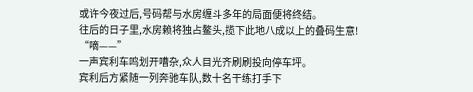或许今夜过后,号码帮与水房缠斗多年的局面便将终结。
往后的日子里,水房赖将独占鳌头,揽下此地八成以上的叠码生意!
“嘀——”
一声宾利车鸣划开嘈杂,众人目光齐刷刷投向停车坪。
宾利后方紧随一列奔驰车队,数十名干练打手下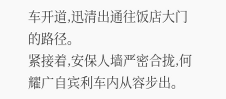车开道,迅清出通往饭店大门的路径。
紧接着,安保人墙严密合拢,何耀广自宾利车内从容步出。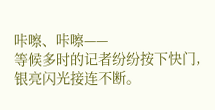咔嚓、咔嚓——
等候多时的记者纷纷按下快门,银亮闪光接连不断。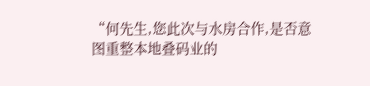“何先生,您此次与水房合作,是否意图重整本地叠码业的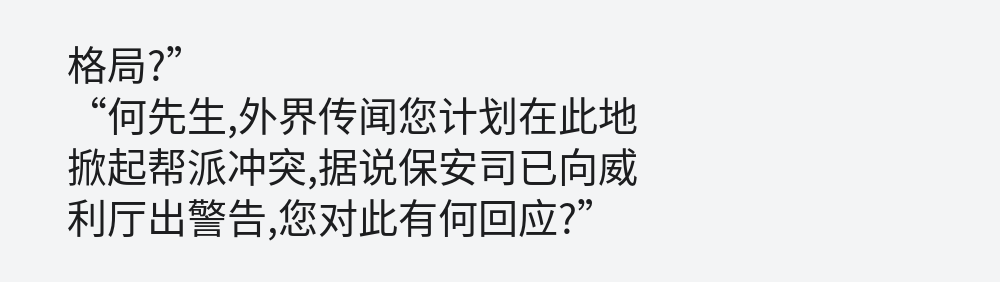格局?”
“何先生,外界传闻您计划在此地掀起帮派冲突,据说保安司已向威利厅出警告,您对此有何回应?”